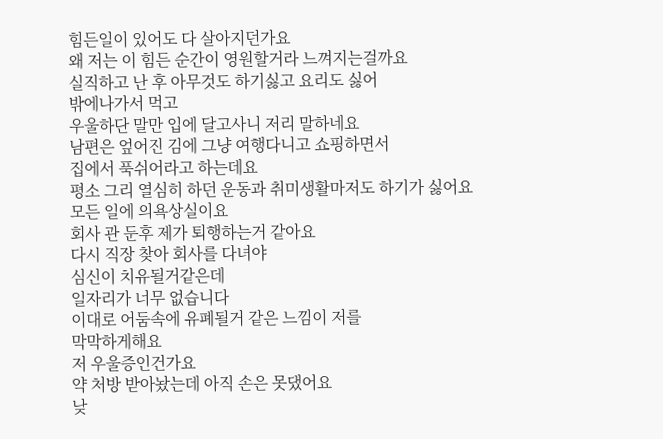힘든일이 있어도 다 살아지던가요
왜 저는 이 힘든 순간이 영원할거라 느껴지는걸까요
실직하고 난 후 아무것도 하기싫고 요리도 싫어
밖에나가서 먹고
우울하단 말만 입에 달고사니 저리 말하네요
남편은 엎어진 김에 그냥 여행다니고 쇼핑하면서
집에서 푹쉬어라고 하는데요
평소 그리 열심히 하던 운동과 취미생활마저도 하기가 싫어요
모든 일에 의욕상실이요
회사 관 둔후 제가 퇴행하는거 같아요
다시 직장 찾아 회사를 다녀야
심신이 치유될거같은데
일자리가 너무 없습니다
이대로 어둠속에 유폐될거 같은 느낌이 저를
막막하게해요
저 우울증인건가요
약 처방 받아놨는데 아직 손은 못댔어요
낮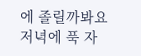에 졸릴까봐요 저녁에 푹 자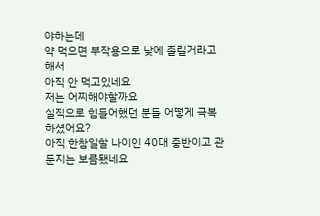야하는데
약 먹으면 부작용으로 낮에 졸릴거라고해서
아직 안 먹고있네요
저는 어찌해야할까요
실직으로 힘들어했던 분들 어떻게 극복하셨어요?
아직 한참일할 나이인 40대 중반이고 관둔지는 보름됐네요